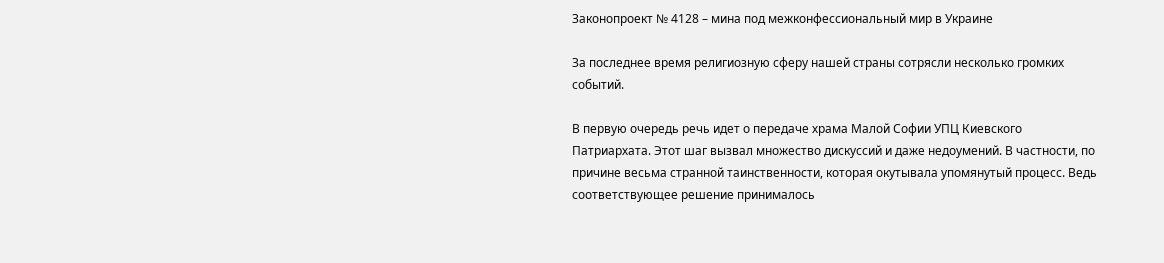Законопроект № 4128 – мина под межконфессиональный мир в Украине

За последнее время религиозную сферу нашей страны сотрясли несколько громких событий.

В первую очередь речь идет о передаче храма Малой Софии УПЦ Киевского Патриархата. Этот шаг вызвал множество дискуссий и даже недоумений. В частности, по причине весьма странной таинственности, которая окутывала упомянутый процесс. Ведь соответствующее решение принималось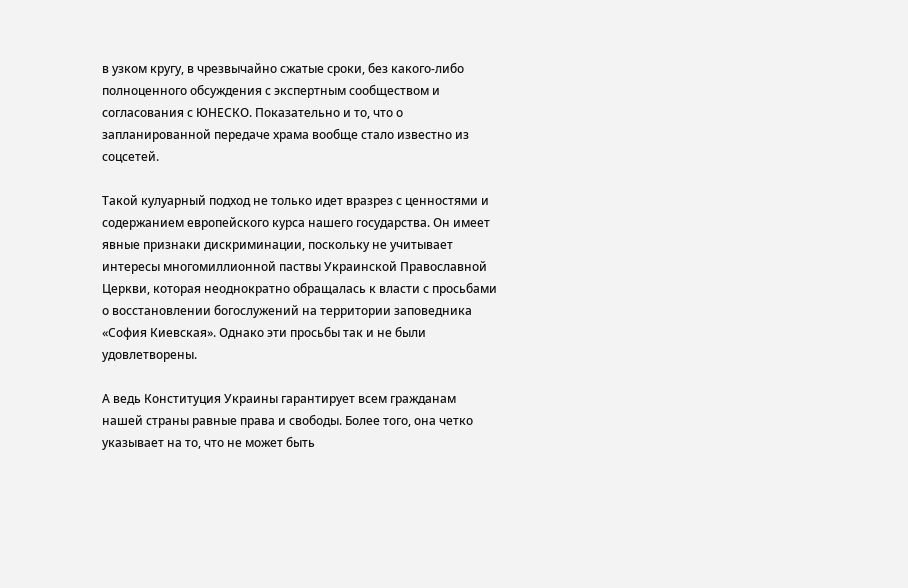в узком кругу, в чрезвычайно сжатые сроки, без какого-либо полноценного обсуждения с экспертным сообществом и согласования с ЮНЕСКО. Показательно и то, что о запланированной передаче храма вообще стало известно из соцсетей.

Такой кулуарный подход не только идет вразрез с ценностями и содержанием европейского курса нашего государства. Он имеет явные признаки дискриминации, поскольку не учитывает интересы многомиллионной паствы Украинской Православной Церкви, которая неоднократно обращалась к власти с просьбами о восстановлении богослужений на территории заповедника «София Киевская». Однако эти просьбы так и не были удовлетворены.

А ведь Конституция Украины гарантирует всем гражданам нашей страны равные права и свободы. Более того, она четко указывает на то, что не может быть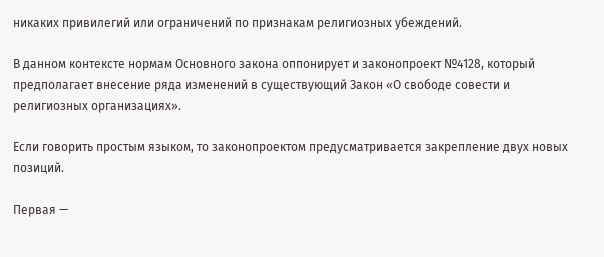никаких привилегий или ограничений по признакам религиозных убеждений.

В данном контексте нормам Основного закона оппонирует и законопроект №4128, который предполагает внесение ряда изменений в существующий Закон «О свободе совести и религиозных организациях».

Если говорить простым языком, то законопроектом предусматривается закрепление двух новых позиций.

Первая —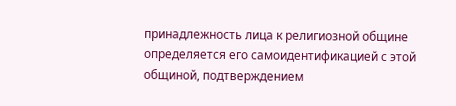принадлежность лица к религиозной общине определяется его самоидентификацией с этой общиной, подтверждением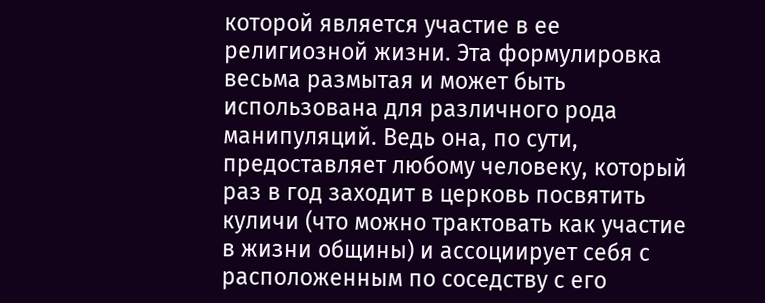которой является участие в ее религиозной жизни. Эта формулировка весьма размытая и может быть использована для различного рода манипуляций. Ведь она, по сути, предоставляет любому человеку, который раз в год заходит в церковь посвятить куличи (что можно трактовать как участие в жизни общины) и ассоциирует себя с расположенным по соседству с его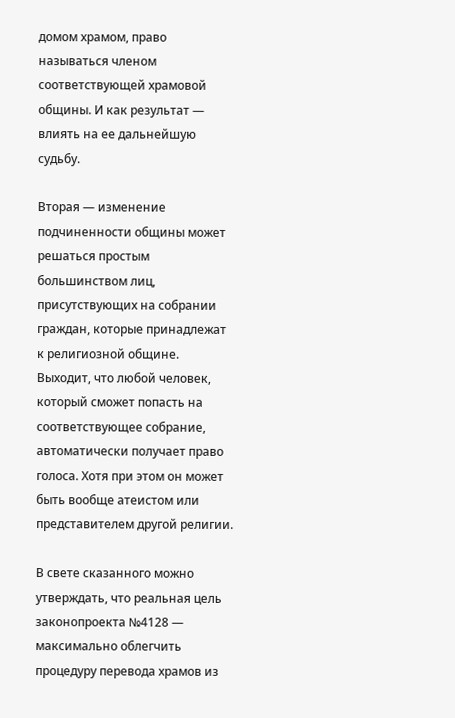домом храмом, право называться членом соответствующей храмовой общины. И как результат — влиять на ее дальнейшую судьбу.

Вторая — изменение подчиненности общины может решаться простым большинством лиц, присутствующих на собрании граждан, которые принадлежат к религиозной общине. Выходит, что любой человек, который сможет попасть на соответствующее собрание, автоматически получает право голоса. Хотя при этом он может быть вообще атеистом или представителем другой религии.

В свете сказанного можно утверждать, что реальная цель законопроекта №4128 — максимально облегчить процедуру перевода храмов из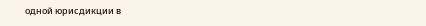одной юрисдикции в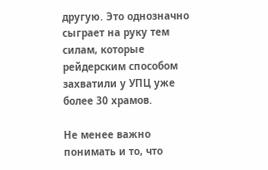другую. Это однозначно сыграет на руку тем силам, которые рейдерским способом захватили у УПЦ уже более 30 храмов.

Не менее важно понимать и то, что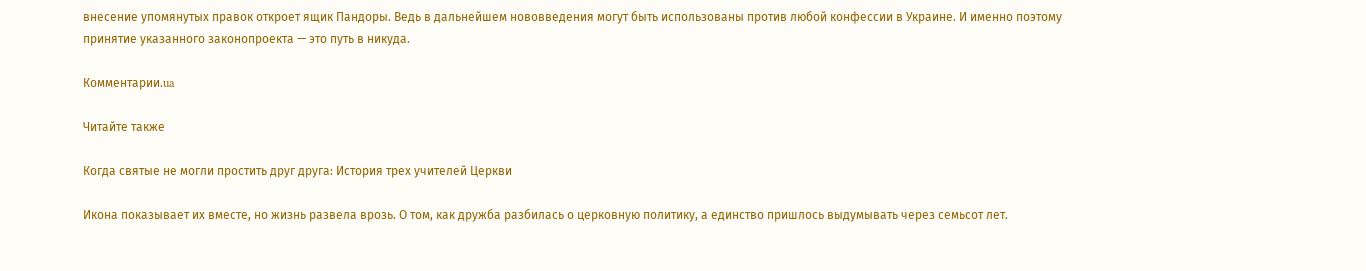внесение упомянутых правок откроет ящик Пандоры. Ведь в дальнейшем нововведения могут быть использованы против любой конфессии в Украине. И именно поэтому принятие указанного законопроекта — это путь в никуда.

Комментарии.ua

Читайте также

Когда святые не могли простить друг друга: История трех учителей Церкви

Икона показывает их вместе, но жизнь развела врозь. О том, как дружба разбилась о церковную политику, а единство пришлось выдумывать через семьсот лет.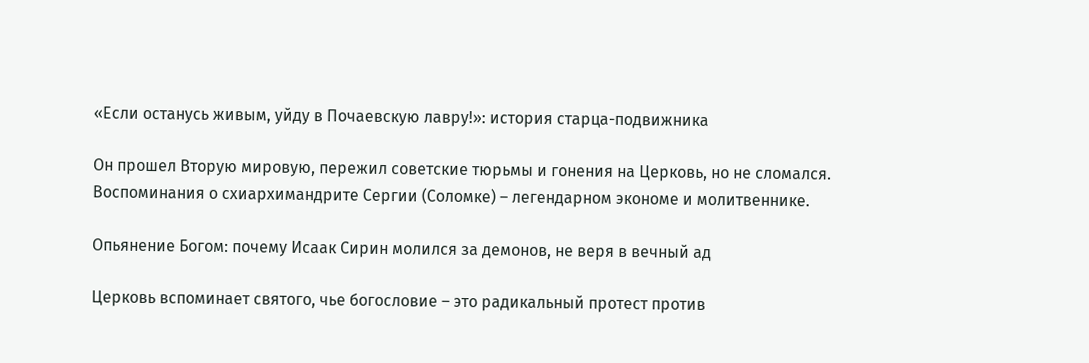«Если останусь живым, уйду в Почаевскую лавру!»: история старца-подвижника

Он прошел Вторую мировую, пережил советские тюрьмы и гонения на Церковь, но не сломался. Воспоминания о схиархимандрите Сергии (Соломке) – легендарном экономе и молитвеннике.

Опьянение Богом: почему Исаак Сирин молился за демонов, не веря в вечный ад

Церковь вспоминает святого, чье богословие – это радикальный протест против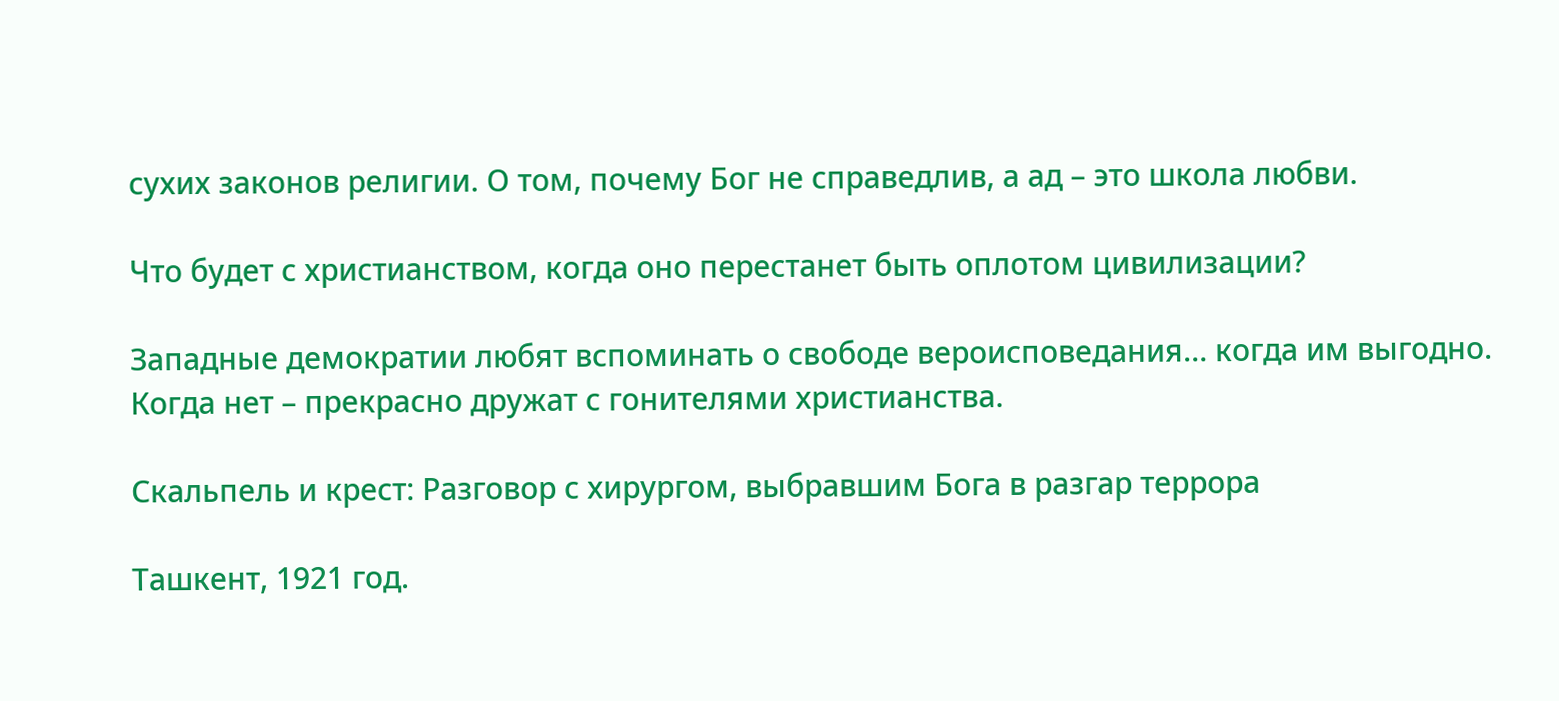сухих законов религии. О том, почему Бог не справедлив, а ад – это школа любви.

Что будет с христианством, когда оно перестанет быть оплотом цивилизации?

Западные демократии любят вспоминать о свободе вероисповедания… когда им выгодно. Когда нет – прекрасно дружат с гонителями христианства.

Скальпель и крест: Разговор с хирургом, выбравшим Бога в разгар террора

Ташкент, 1921 год.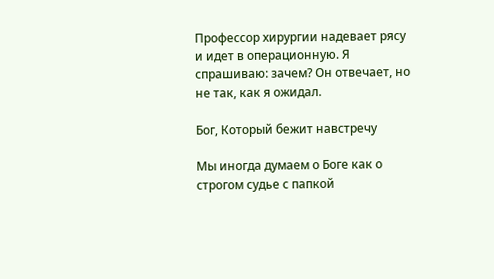Профессор хирургии надевает рясу и идет в операционную. Я спрашиваю: зачем? Он отвечает, но не так, как я ожидал.

Бог, Который бежит навстречу

Мы иногда думаем о Боге как о строгом судье с папкой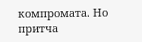компромата. Но притча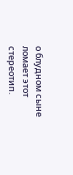о блудном сыне ломает этот стереотип.